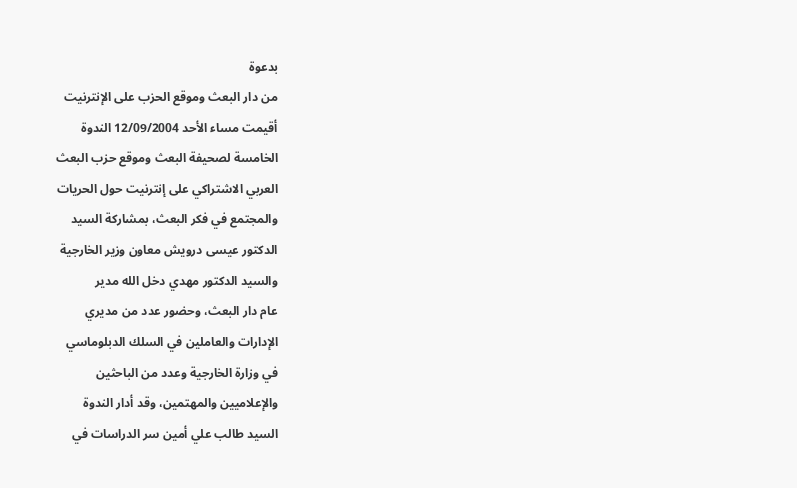بدعوة
من دار البعث وموقع الحزب على الإنترنيت
أقيمت مساء الأحد 12/09/2004 الندوة
الخامسة لصحيفة البعث وموقع حزب البعث
العربي الاشتراكي على إنترنيت حول الحريات
والمجتمع في فكر البعث، بمشاركة السيد
الدكتور عيسى درويش معاون وزير الخارجية
والسيد الدكتور مهدي دخل الله مدير
عام دار البعث، وحضور عدد من مديري
الإدارات والعاملين في السلك الدبلوماسي
في وزارة الخارجية وعدد من الباحثين
والإعلاميين والمهتمين، وقد أدار الندوة
السيد طالب علي أمين سر الدراسات في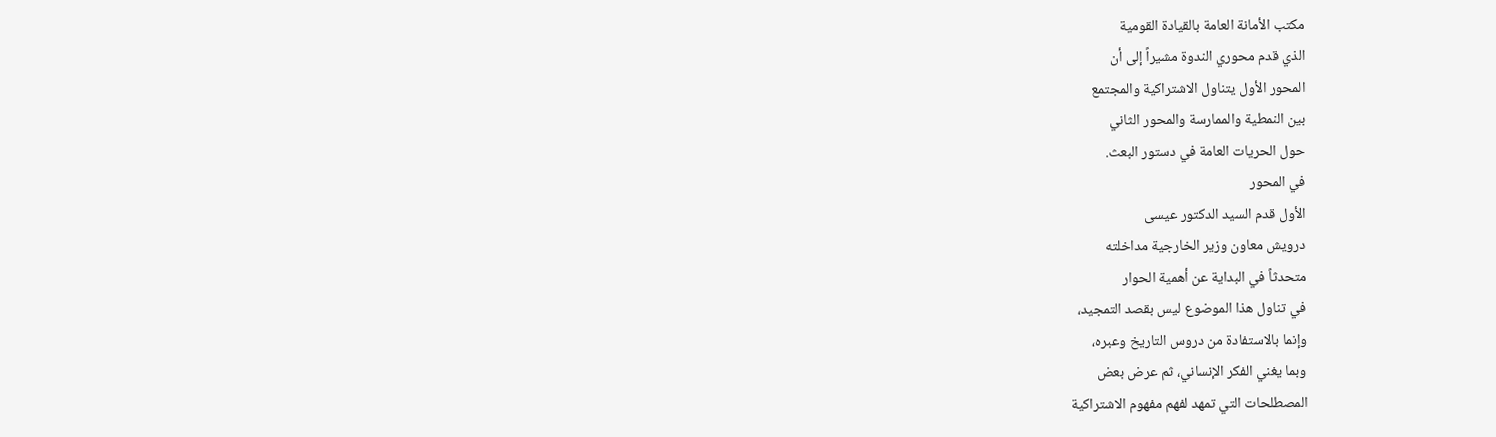مكتب الأمانة العامة بالقيادة القومية
الذي قدم محوري الندوة مشيراً إلى أن
المحور الأول يتناول الاشتراكية والمجتمع
بين النمطية والممارسة والمحور الثاني
حول الحريات العامة في دستور البعث.
في المحور
الأول قدم السيد الدكتور عيسى
درويش معاون وزير الخارجية مداخلته
متحدثاً في البداية عن أهمية الحوار
في تناول هذا الموضوع ليس بقصد التمجيد،
وإنما بالاستفادة من دروس التاريخ وعبره،
وبما يغني الفكر الإنساني، ثم عرض بعض
المصطلحات التي تمهد لفهم مفهوم الاشتراكية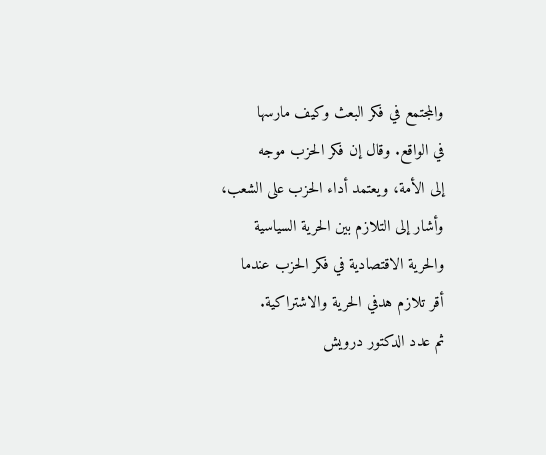والمجتمع في فكر البعث وكيف مارسها
في الواقع. وقال إن فكر الحزب موجه
إلى الأمة، ويعتمد أداء الحزب على الشعب،
وأشار إلى التلازم بين الحرية السياسية
والحرية الاقتصادية في فكر الحزب عندما
أقر تلازم هدفي الحرية والاشتراكية.
ثم عدد الدكتور درويش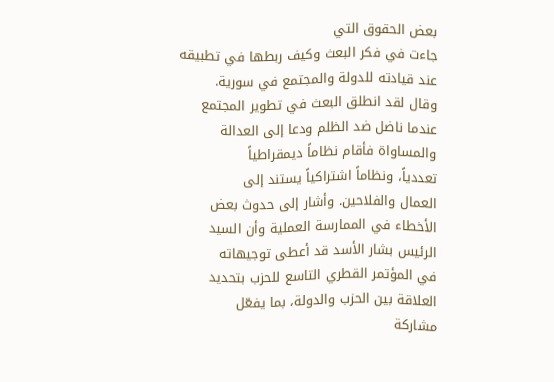بعض الحقوق التي
جاءت في فكر البعث وكيف ربطها في تطبيقه
عند قيادته للدولة والمجتمع في سورية.
وقال لقد انطلق البعث في تطوير المجتمع
عندما ناضل ضد الظلم ودعا إلى العدالة
والمساواة فأقام نظاماً ديمقراطياً
تعددياً، ونظاماً اشتراكياً يستند إلى
العمال والفلاحين. وأشار إلى حدوث بعض
الأخطاء في الممارسة العملية وأن السيد
الرئيس بشار الأسد قد أعطى توجيهاته
في المؤتمر القطري التاسع للحزب بتحديد
العلاقة بين الحزب والدولة، بما يفعّل
مشاركة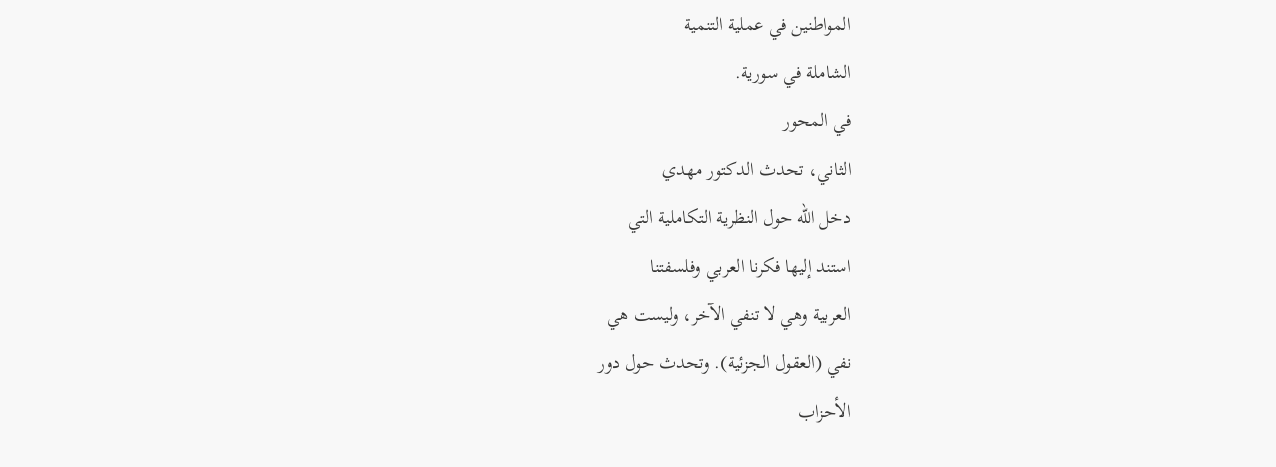المواطنين في عملية التنمية
الشاملة في سورية.
في المحور
الثاني، تحدث الدكتور مهدي
دخل الله حول النظرية التكاملية التي
استند إليها فكرنا العربي وفلسفتنا
العربية وهي لا تنفي الآخر، وليست هي
نفي (العقول الجزئية). وتحدث حول دور
الأحزاب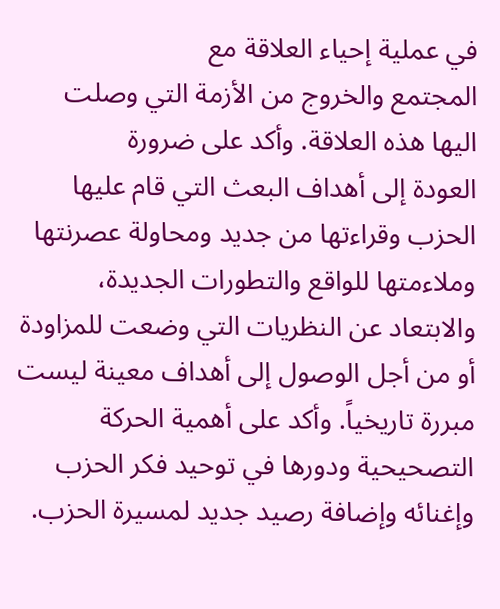في عملية إحياء العلاقة مع
المجتمع والخروج من الأزمة التي وصلت
اليها هذه العلاقة. وأكد على ضرورة
العودة إلى أهداف البعث التي قام عليها
الحزب وقراءتها من جديد ومحاولة عصرنتها
وملاءمتها للواقع والتطورات الجديدة،
والابتعاد عن النظريات التي وضعت للمزاودة
أو من أجل الوصول إلى أهداف معينة ليست
مبررة تاريخياً. وأكد على أهمية الحركة
التصحيحية ودورها في توحيد فكر الحزب
وإغنائه وإضافة رصيد جديد لمسيرة الحزب.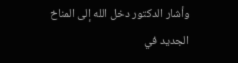وأشار الدكتور دخل الله إلى المناخ
الجديد في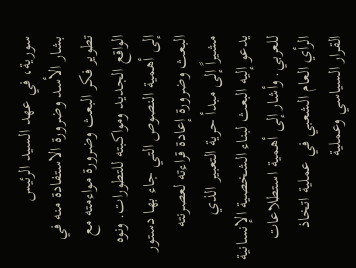سورية، في عهد السيد الرئيس
بشار الأسد وضرورة الاستفادة منه في
تطوير فكر البعث وضرورة مواءمته مع
الواقع الجديد ومواكبته للتطورات. ونوه
إلى أهمية النصوص التي جاء بها دستور
البعث وضرورة إعادة قراءته لعصرنته
مشيراً إلى مبدأ حرية التعبير الذي
يدعو إليه البعث لبناء الشخصية الإنسانية
للعربي. وأشار إلى أهمية استطلاعات
الرأي العام الشعبي في عملية اتخاذ
القرار السياسي وعملية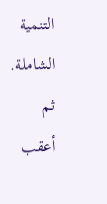التنمية الشاملة.
ثم أعقب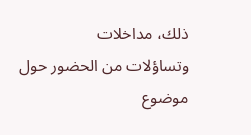ذلك، مداخلات
وتساؤلات من الحضور حول موضوع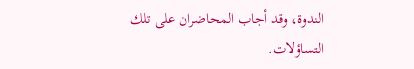الندوة، وقد أجاب المحاضران على تلك
التساؤلات.